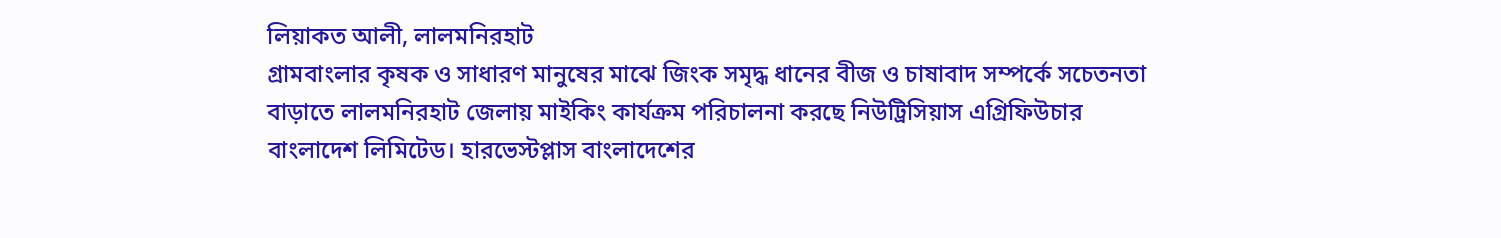লিয়াকত আলী, লালমনিরহাট
গ্রামবাংলার কৃষক ও সাধারণ মানুষের মাঝে জিংক সমৃদ্ধ ধানের বীজ ও চাষাবাদ সম্পর্কে সচেতনতা বাড়াতে লালমনিরহাট জেলায় মাইকিং কার্যক্রম পরিচালনা করছে নিউট্রিসিয়াস এগ্রিফিউচার বাংলাদেশ লিমিটেড। হারভেস্টপ্লাস বাংলাদেশের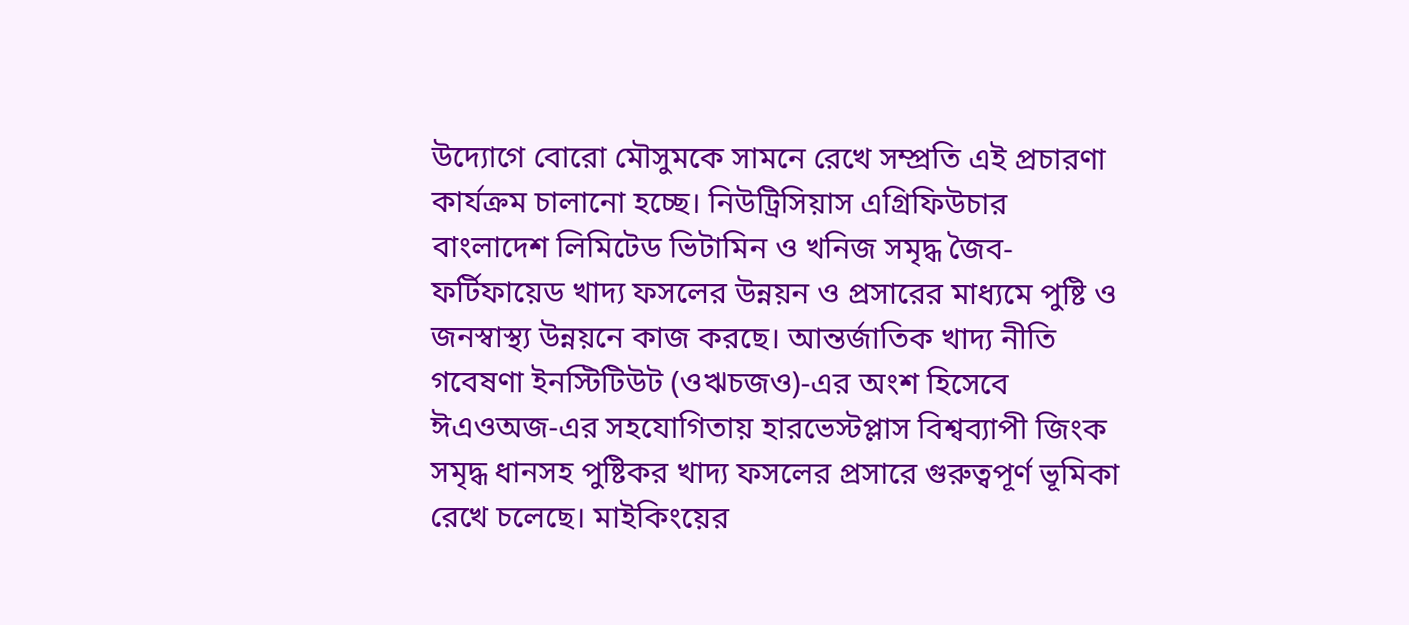উদ্যোগে বোরো মৌসুমকে সামনে রেখে সম্প্রতি এই প্রচারণা কার্যক্রম চালানো হচ্ছে। নিউট্রিসিয়াস এগ্রিফিউচার বাংলাদেশ লিমিটেড ভিটামিন ও খনিজ সমৃদ্ধ জৈব-ফর্টিফায়েড খাদ্য ফসলের উন্নয়ন ও প্রসারের মাধ্যমে পুষ্টি ও জনস্বাস্থ্য উন্নয়নে কাজ করছে। আন্তর্জাতিক খাদ্য নীতি গবেষণা ইনস্টিটিউট (ওঋচজও)-এর অংশ হিসেবে ঈএওঅজ-এর সহযোগিতায় হারভেস্টপ্লাস বিশ্বব্যাপী জিংক সমৃদ্ধ ধানসহ পুষ্টিকর খাদ্য ফসলের প্রসারে গুরুত্বপূর্ণ ভূমিকা রেখে চলেছে। মাইকিংয়ের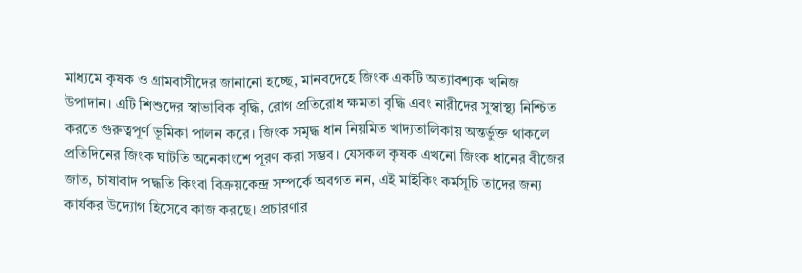মাধ্যমে কৃষক ও গ্রামবাসীদের জানানো হচ্ছে, মানবদেহে জিংক একটি অত্যাবশ্যক খনিজ উপাদান। এটি শিশুদের স্বাভাবিক বৃদ্ধি, রোগ প্রতিরোধ ক্ষমতা বৃদ্ধি এবং নারীদের সুস্বাস্থ্য নিশ্চিত করতে গুরুত্বপূর্ণ ভূমিকা পালন করে। জিংক সমৃদ্ধ ধান নিয়মিত খাদ্যতালিকায় অন্তর্ভুক্ত থাকলে প্রতিদিনের জিংক ঘাটতি অনেকাংশে পূরণ করা সম্ভব। যেসকল কৃষক এখনো জিংক ধানের বীজের জাত, চাষাবাদ পদ্ধতি কিংবা বিক্রয়কেন্দ্র সম্পর্কে অবগত নন, এই মাইকিং কর্মসূচি তাদের জন্য কার্যকর উদ্যোগ হিসেবে কাজ করছে। প্রচারণার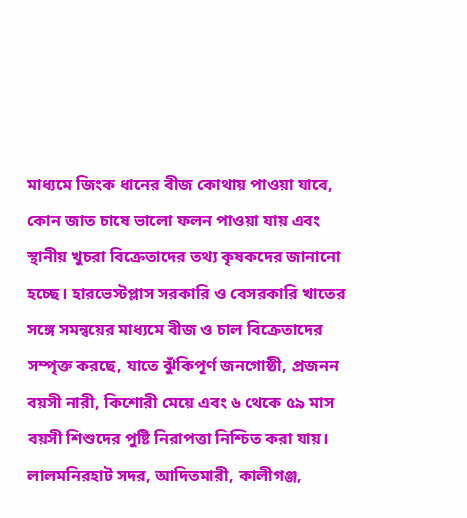মাধ্যমে জিংক ধানের বীজ কোথায় পাওয়া যাবে, কোন জাত চাষে ভালো ফলন পাওয়া যায় এবং স্থানীয় খুচরা বিক্রেতাদের তথ্য কৃষকদের জানানো হচ্ছে। হারভেস্টপ্লাস সরকারি ও বেসরকারি খাতের সঙ্গে সমন্বয়ের মাধ্যমে বীজ ও চাল বিক্রেতাদের সম্পৃক্ত করছে, যাতে ঝুঁকিপূর্ণ জনগোষ্ঠী, প্রজনন বয়সী নারী, কিশোরী মেয়ে এবং ৬ থেকে ৫৯ মাস বয়সী শিশুদের পুষ্টি নিরাপত্তা নিশ্চিত করা যায়। লালমনিরহাট সদর, আদিতমারী, কালীগঞ্জ,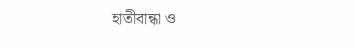হাতীবান্ধা ও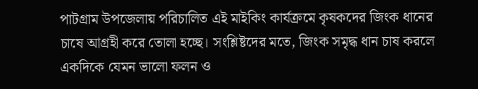পাটগ্রাম উপজেলায় পরিচালিত এই মাইকিং কার্যক্রমে কৃষকদের জিংক ধানের চাষে আগ্রহী করে তোলা হচ্ছে। সংশ্লিষ্টদের মতে, জিংক সমৃদ্ধ ধান চাষ করলে একদিকে যেমন ভালো ফলন ও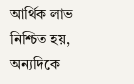আর্থিক লাভ নিশ্চিত হয়, অন্যদিকে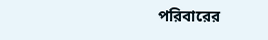পরিবারের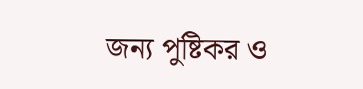জন্য পুষ্টিকর ও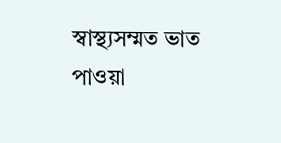স্বাস্থ্যসম্মত ভাত পাওয়া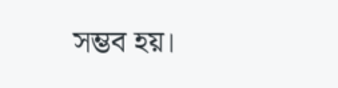সম্ভব হয়।